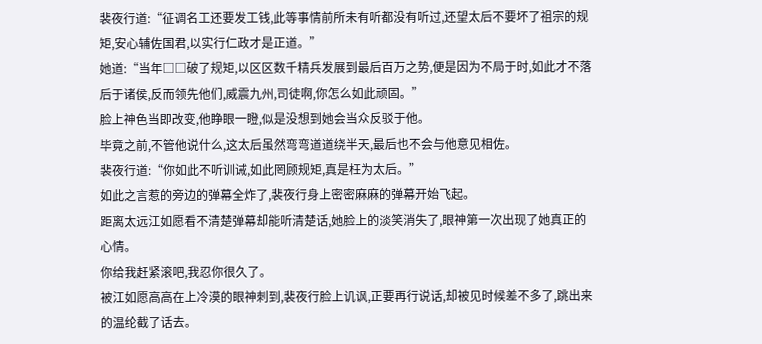裴夜行道:“征调名工还要发工钱,此等事情前所未有听都没有听过,还望太后不要坏了祖宗的规矩,安心辅佐国君,以实行仁政才是正道。”
她道:“当年□□破了规矩,以区区数千精兵发展到最后百万之势,便是因为不局于时,如此才不落后于诸侯,反而领先他们,威震九州,司徒啊,你怎么如此顽固。”
脸上神色当即改变,他睁眼一瞪,似是没想到她会当众反驳于他。
毕竟之前,不管他说什么,这太后虽然弯弯道道绕半天,最后也不会与他意见相佐。
裴夜行道:“你如此不听训诫,如此罔顾规矩,真是枉为太后。”
如此之言惹的旁边的弹幕全炸了,裴夜行身上密密麻麻的弹幕开始飞起。
距离太远江如愿看不清楚弹幕却能听清楚话,她脸上的淡笑消失了,眼神第一次出现了她真正的心情。
你给我赶紧滚吧,我忍你很久了。
被江如愿高高在上冷漠的眼神刺到,裴夜行脸上讥讽,正要再行说话,却被见时候差不多了,跳出来的温纶截了话去。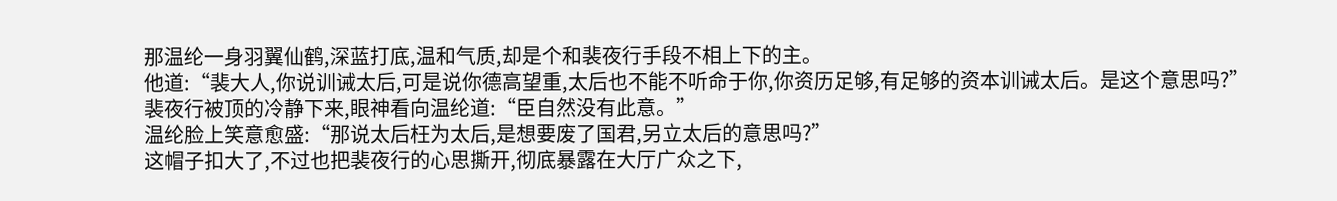那温纶一身羽翼仙鹤,深蓝打底,温和气质,却是个和裴夜行手段不相上下的主。
他道:“裴大人,你说训诫太后,可是说你德高望重,太后也不能不听命于你,你资历足够,有足够的资本训诫太后。是这个意思吗?”
裴夜行被顶的冷静下来,眼神看向温纶道:“臣自然没有此意。”
温纶脸上笑意愈盛:“那说太后枉为太后,是想要废了国君,另立太后的意思吗?”
这帽子扣大了,不过也把裴夜行的心思撕开,彻底暴露在大厅广众之下,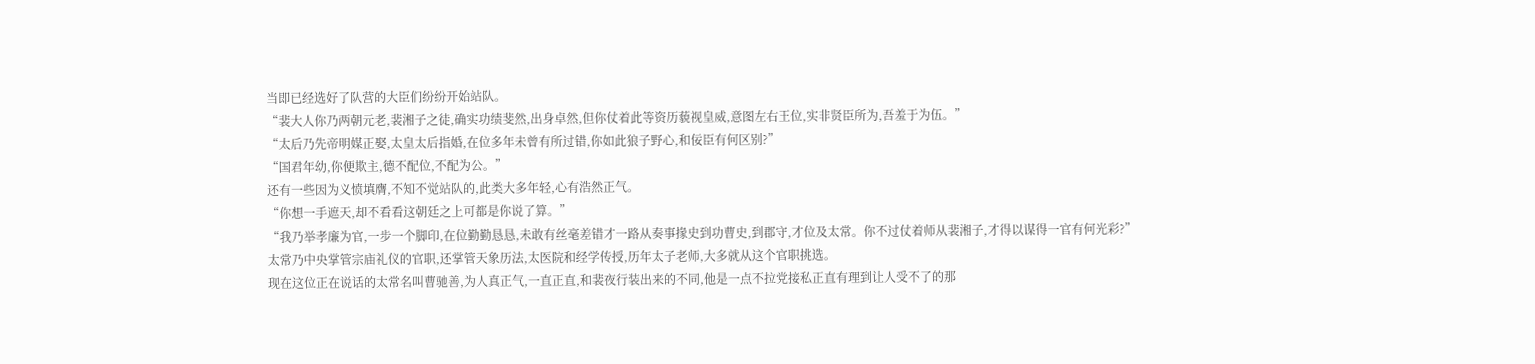当即已经选好了队营的大臣们纷纷开始站队。
“裴大人你乃两朝元老,裴湘子之徒,确实功绩斐然,出身卓然,但你仗着此等资历藐视皇威,意图左右王位,实非贤臣所为,吾羞于为伍。”
“太后乃先帝明媒正娶,太皇太后指婚,在位多年未曾有所过错,你如此狼子野心,和佞臣有何区别?”
“国君年幼,你便欺主,德不配位,不配为公。”
还有一些因为义愤填膺,不知不觉站队的,此类大多年轻,心有浩然正气。
“你想一手遮天,却不看看这朝廷之上可都是你说了算。”
“我乃举孝廉为官,一步一个脚印,在位勤勤恳恳,未敢有丝毫差错才一路从奏事掾史到功曹史,到郡守,才位及太常。你不过仗着师从裴湘子,才得以谋得一官有何光彩?”
太常乃中央掌管宗庙礼仪的官职,还掌管天象历法,太医院和经学传授,历年太子老师,大多就从这个官职挑选。
现在这位正在说话的太常名叫曹驰善,为人真正气,一直正直,和裴夜行装出来的不同,他是一点不拉党接私正直有理到让人受不了的那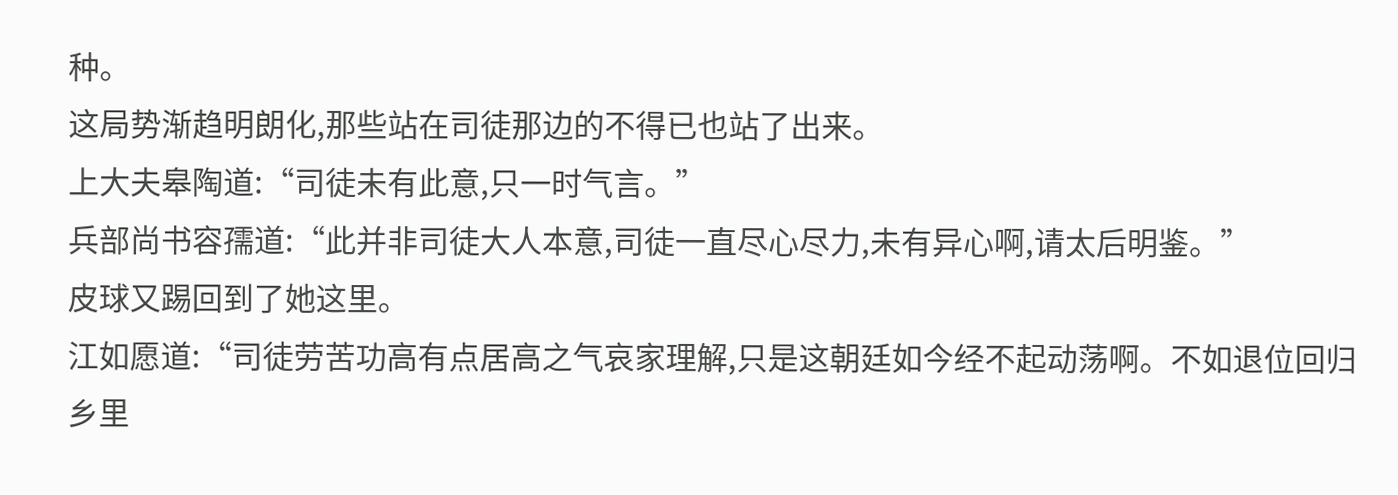种。
这局势渐趋明朗化,那些站在司徒那边的不得已也站了出来。
上大夫皋陶道:“司徒未有此意,只一时气言。”
兵部尚书容孺道:“此并非司徒大人本意,司徒一直尽心尽力,未有异心啊,请太后明鉴。”
皮球又踢回到了她这里。
江如愿道:“司徒劳苦功高有点居高之气哀家理解,只是这朝廷如今经不起动荡啊。不如退位回归乡里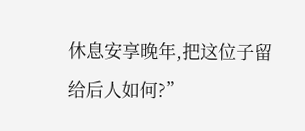休息安享晚年,把这位子留给后人如何?”